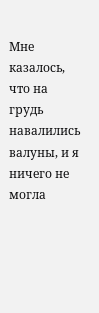Мне казалось, что на грудь навалились валуны, и я ничего не могла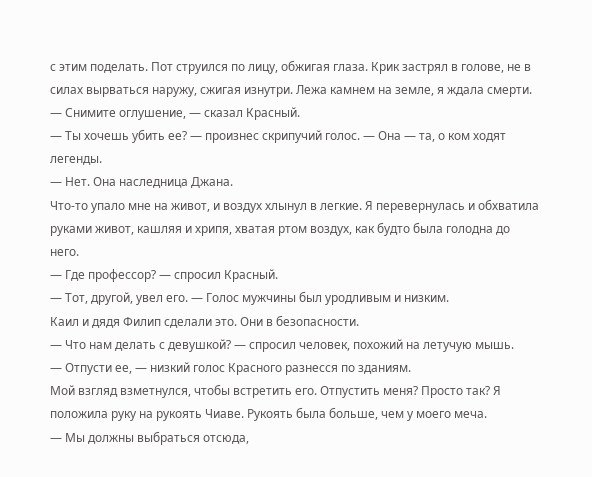с этим поделать. Пот струился по лицу, обжигая глаза. Крик застрял в голове, не в силах вырваться наружу, сжигая изнутри. Лежа камнем на земле, я ждала смерти.
— Снимите оглушение, — сказал Красный.
— Ты хочешь убить ее? — произнес скрипучий голос. — Она — та, о ком ходят легенды.
— Нет. Она наследница Джана.
Что-то упало мне на живот, и воздух хлынул в легкие. Я перевернулась и обхватила руками живот, кашляя и хрипя, хватая ртом воздух, как будто была голодна до него.
— Где профессор? — спросил Красный.
— Тот, другой, увел его. — Голос мужчины был уродливым и низким.
Каил и дядя Филип сделали это. Они в безопасности.
— Что нам делать с девушкой? — спросил человек, похожий на летучую мышь.
— Отпусти ее, — низкий голос Красного разнесся по зданиям.
Мой взгляд взметнулся, чтобы встретить его. Отпустить меня? Просто так? Я положила руку на рукоять Чиаве. Рукоять была больше, чем у моего меча.
— Мы должны выбраться отсюда,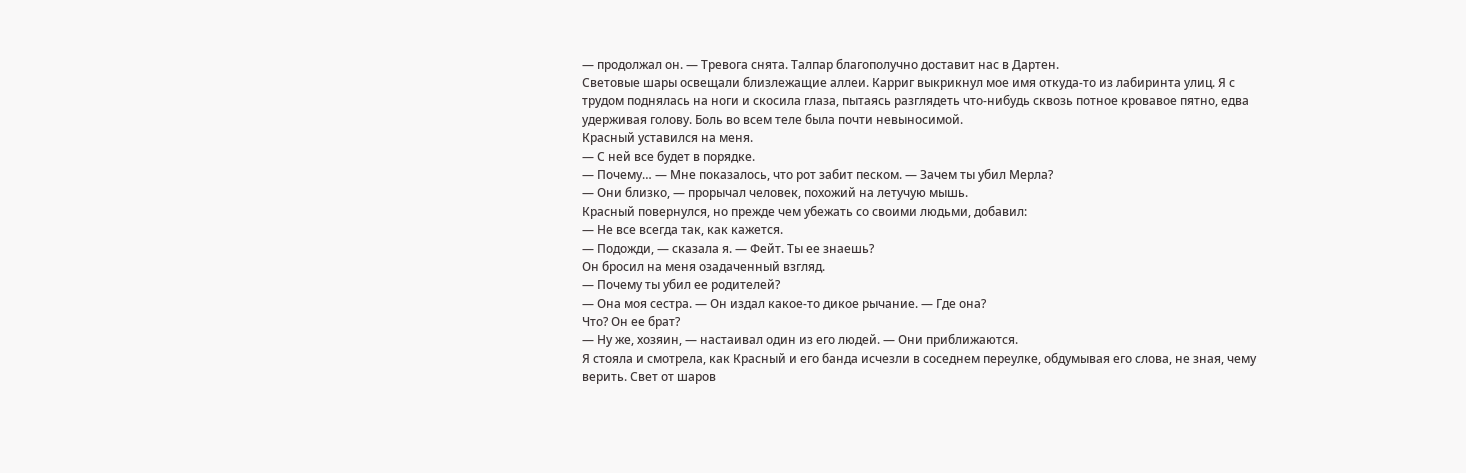— продолжал он. — Тревога снята. Талпар благополучно доставит нас в Дартен.
Световые шары освещали близлежащие аллеи. Карриг выкрикнул мое имя откуда-то из лабиринта улиц. Я с трудом поднялась на ноги и скосила глаза, пытаясь разглядеть что-нибудь сквозь потное кровавое пятно, едва удерживая голову. Боль во всем теле была почти невыносимой.
Красный уставился на меня.
— С ней все будет в порядке.
— Почему… — Мне показалось, что рот забит песком. — Зачем ты убил Мерла?
— Они близко, — прорычал человек, похожий на летучую мышь.
Красный повернулся, но прежде чем убежать со своими людьми, добавил:
— Не все всегда так, как кажется.
— Подожди, — сказала я. — Фейт. Ты ее знаешь?
Он бросил на меня озадаченный взгляд.
— Почему ты убил ее родителей?
— Она моя сестра. — Он издал какое-то дикое рычание. — Где она?
Что? Он ее брат?
— Ну же, хозяин, — настаивал один из его людей. — Они приближаются.
Я стояла и смотрела, как Красный и его банда исчезли в соседнем переулке, обдумывая его слова, не зная, чему верить. Свет от шаров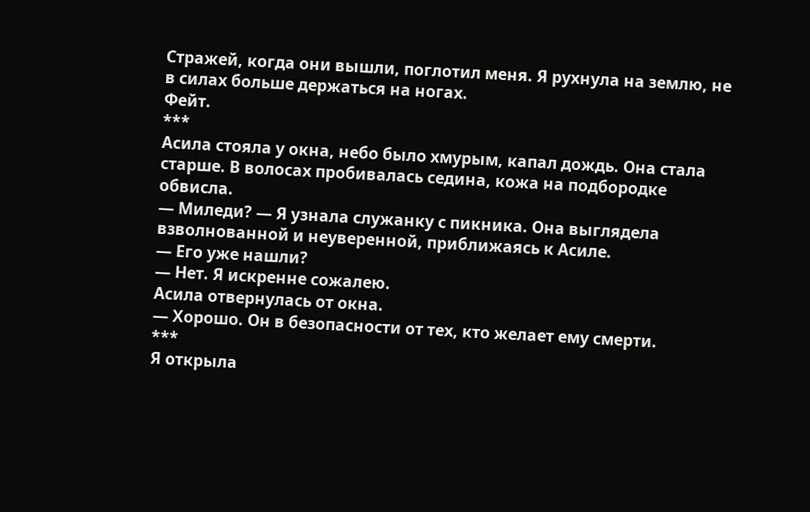Стражей, когда они вышли, поглотил меня. Я рухнула на землю, не в силах больше держаться на ногах.
Фейт.
***
Асила стояла у окна, небо было хмурым, капал дождь. Она стала старше. В волосах пробивалась седина, кожа на подбородке обвисла.
— Миледи? — Я узнала служанку с пикника. Она выглядела взволнованной и неуверенной, приближаясь к Асиле.
— Его уже нашли?
— Нет. Я искренне сожалею.
Асила отвернулась от окна.
— Хорошо. Он в безопасности от тех, кто желает ему смерти.
***
Я открыла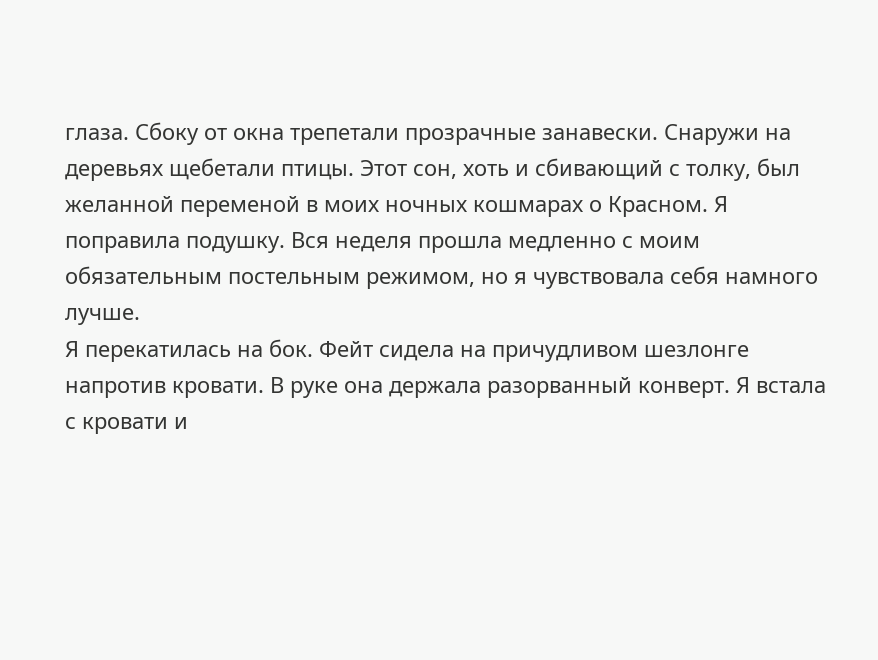глаза. Сбоку от окна трепетали прозрачные занавески. Снаружи на деревьях щебетали птицы. Этот сон, хоть и сбивающий с толку, был желанной переменой в моих ночных кошмарах о Красном. Я поправила подушку. Вся неделя прошла медленно с моим обязательным постельным режимом, но я чувствовала себя намного лучше.
Я перекатилась на бок. Фейт сидела на причудливом шезлонге напротив кровати. В руке она держала разорванный конверт. Я встала с кровати и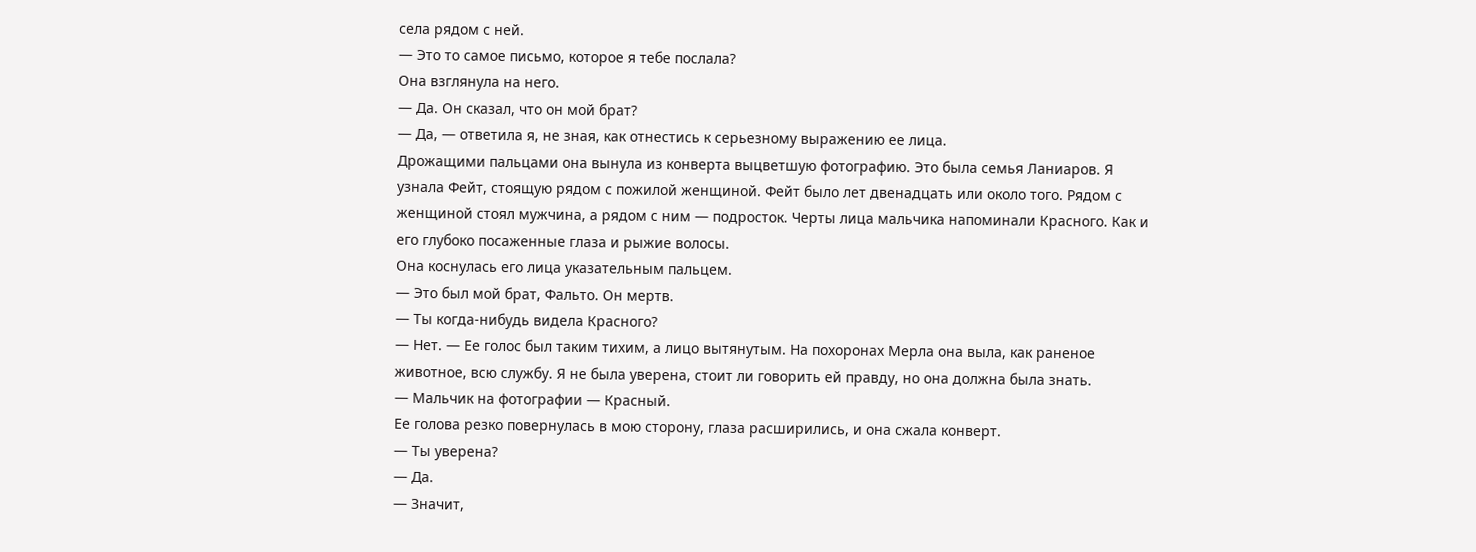села рядом с ней.
— Это то самое письмо, которое я тебе послала?
Она взглянула на него.
— Да. Он сказал, что он мой брат?
— Да, — ответила я, не зная, как отнестись к серьезному выражению ее лица.
Дрожащими пальцами она вынула из конверта выцветшую фотографию. Это была семья Ланиаров. Я узнала Фейт, стоящую рядом с пожилой женщиной. Фейт было лет двенадцать или около того. Рядом с женщиной стоял мужчина, а рядом с ним — подросток. Черты лица мальчика напоминали Красного. Как и его глубоко посаженные глаза и рыжие волосы.
Она коснулась его лица указательным пальцем.
— Это был мой брат, Фальто. Он мертв.
— Ты когда-нибудь видела Красного?
— Нет. — Ее голос был таким тихим, а лицо вытянутым. На похоронах Мерла она выла, как раненое животное, всю службу. Я не была уверена, стоит ли говорить ей правду, но она должна была знать.
— Мальчик на фотографии — Красный.
Ее голова резко повернулась в мою сторону, глаза расширились, и она сжала конверт.
— Ты уверена?
— Да.
— Значит,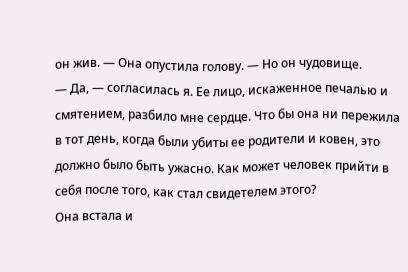он жив. — Она опустила голову. — Но он чудовище.
— Да, — согласилась я. Ее лицо, искаженное печалью и смятением, разбило мне сердце. Что бы она ни пережила в тот день, когда были убиты ее родители и ковен, это должно было быть ужасно. Как может человек прийти в себя после того, как стал свидетелем этого?
Она встала и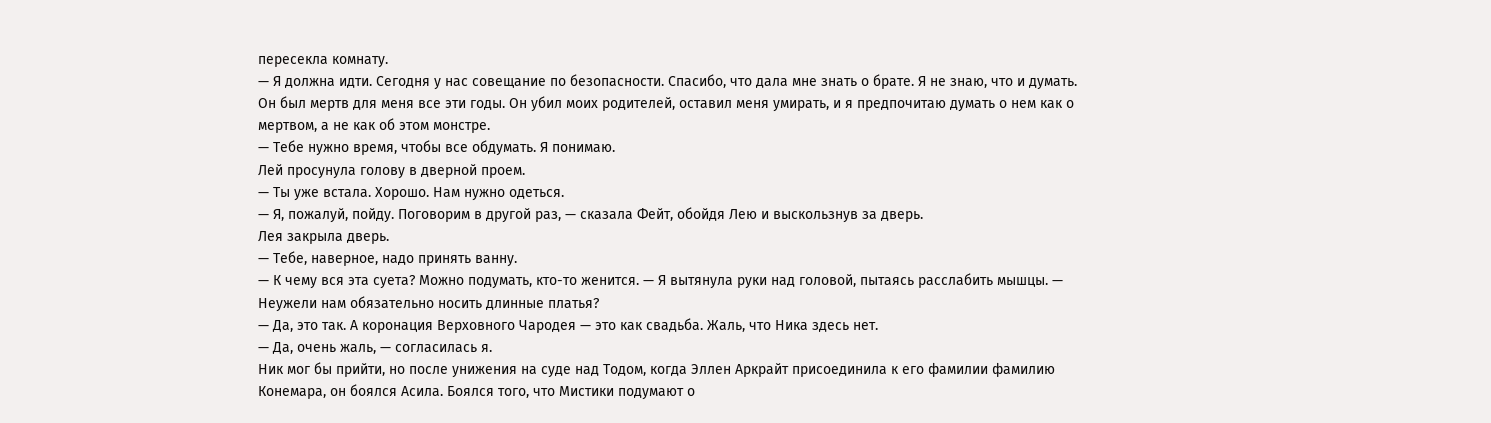пересекла комнату.
— Я должна идти. Сегодня у нас совещание по безопасности. Спасибо, что дала мне знать о брате. Я не знаю, что и думать. Он был мертв для меня все эти годы. Он убил моих родителей, оставил меня умирать, и я предпочитаю думать о нем как о мертвом, а не как об этом монстре.
— Тебе нужно время, чтобы все обдумать. Я понимаю.
Лей просунула голову в дверной проем.
— Ты уже встала. Хорошо. Нам нужно одеться.
— Я, пожалуй, пойду. Поговорим в другой раз, — сказала Фейт, обойдя Лею и выскользнув за дверь.
Лея закрыла дверь.
— Тебе, наверное, надо принять ванну.
— К чему вся эта суета? Можно подумать, кто-то женится. — Я вытянула руки над головой, пытаясь расслабить мышцы. — Неужели нам обязательно носить длинные платья?
— Да, это так. А коронация Верховного Чародея — это как свадьба. Жаль, что Ника здесь нет.
— Да, очень жаль, — согласилась я.
Ник мог бы прийти, но после унижения на суде над Тодом, когда Эллен Аркрайт присоединила к его фамилии фамилию Конемара, он боялся Асила. Боялся того, что Мистики подумают о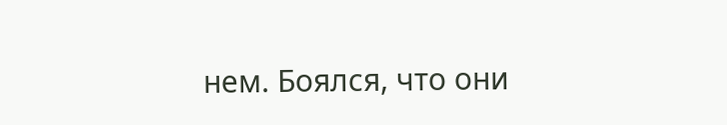нем. Боялся, что они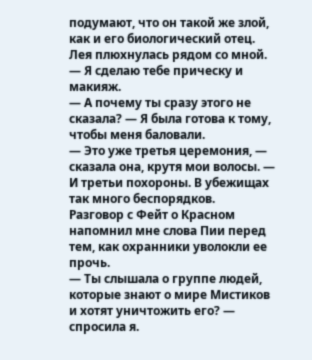подумают, что он такой же злой, как и его биологический отец.
Лея плюхнулась рядом со мной.
— Я сделаю тебе прическу и макияж.
— А почему ты сразу этого не сказала? — Я была готова к тому, чтобы меня баловали.
— Это уже третья церемония, — сказала она, крутя мои волосы. — И третьи похороны. В убежищах так много беспорядков.
Разговор с Фейт о Красном напомнил мне слова Пии перед тем, как охранники уволокли ее прочь.
— Ты слышала о группе людей, которые знают о мире Мистиков и хотят уничтожить его? — спросила я.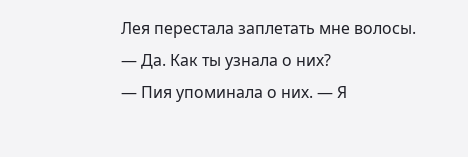Лея перестала заплетать мне волосы.
— Да. Как ты узнала о них?
— Пия упоминала о них. — Я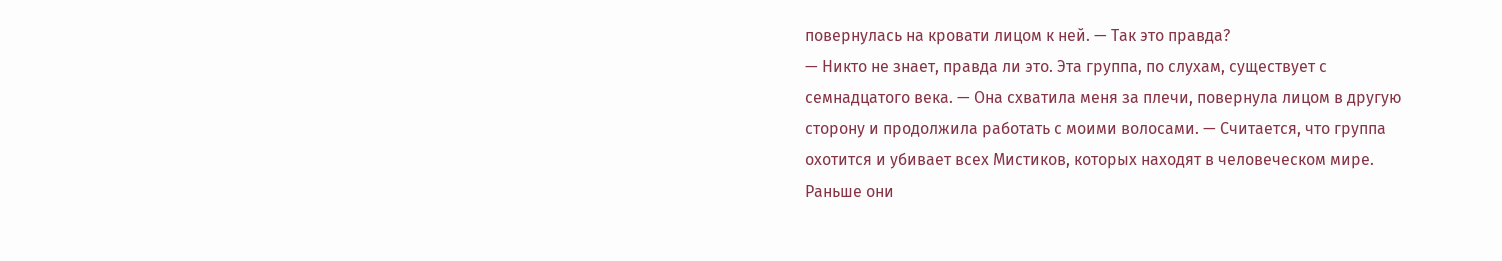повернулась на кровати лицом к ней. — Так это правда?
— Никто не знает, правда ли это. Эта группа, по слухам, существует с семнадцатого века. — Она схватила меня за плечи, повернула лицом в другую сторону и продолжила работать с моими волосами. — Считается, что группа охотится и убивает всех Мистиков, которых находят в человеческом мире. Раньше они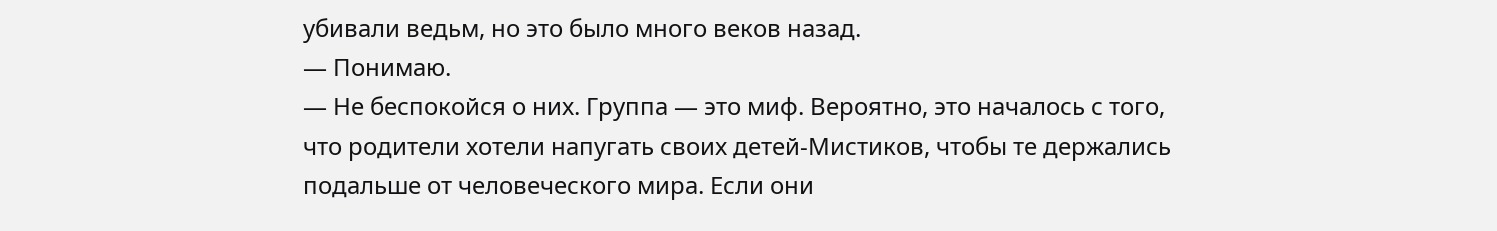убивали ведьм, но это было много веков назад.
— Понимаю.
— Не беспокойся о них. Группа — это миф. Вероятно, это началось с того, что родители хотели напугать своих детей-Мистиков, чтобы те держались подальше от человеческого мира. Если они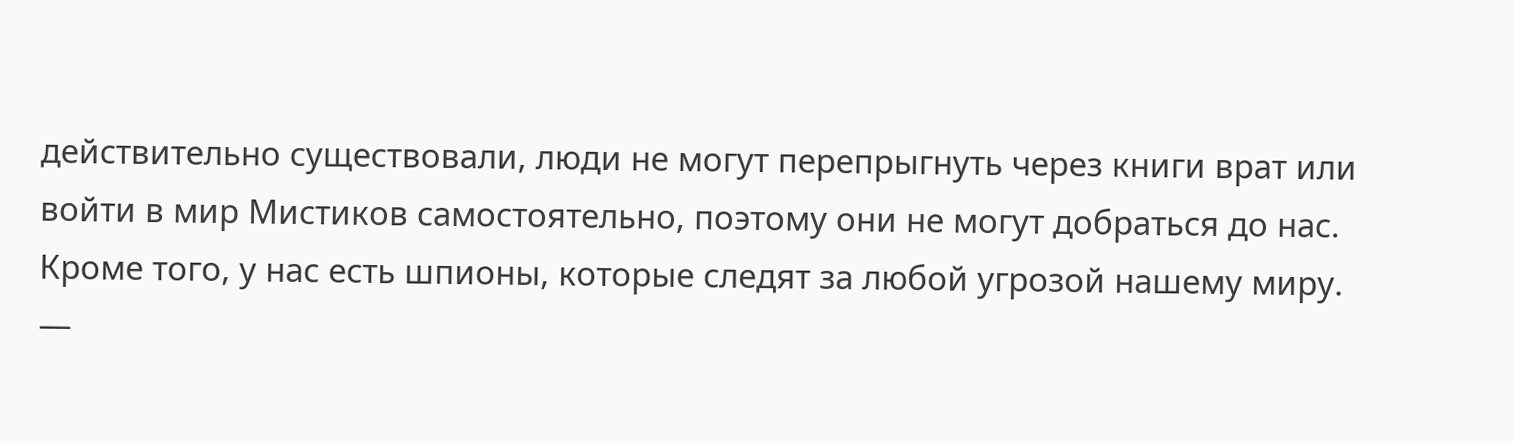действительно существовали, люди не могут перепрыгнуть через книги врат или войти в мир Мистиков самостоятельно, поэтому они не могут добраться до нас. Кроме того, у нас есть шпионы, которые следят за любой угрозой нашему миру.
—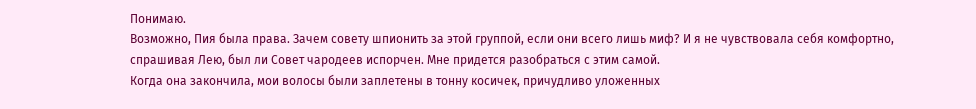Понимаю.
Возможно, Пия была права. Зачем совету шпионить за этой группой, если они всего лишь миф? И я не чувствовала себя комфортно, спрашивая Лею, был ли Совет чародеев испорчен. Мне придется разобраться с этим самой.
Когда она закончила, мои волосы были заплетены в тонну косичек, причудливо уложенных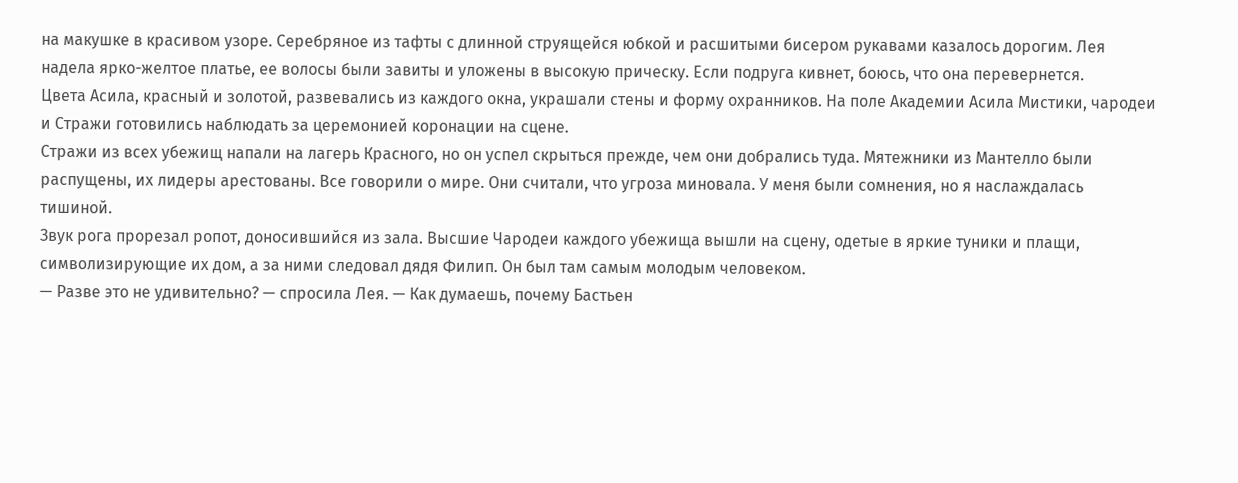на макушке в красивом узоре. Серебряное из тафты с длинной струящейся юбкой и расшитыми бисером рукавами казалось дорогим. Лея надела ярко-желтое платье, ее волосы были завиты и уложены в высокую прическу. Если подруга кивнет, боюсь, что она перевернется.
Цвета Асила, красный и золотой, развевались из каждого окна, украшали стены и форму охранников. На поле Академии Асила Мистики, чародеи и Стражи готовились наблюдать за церемонией коронации на сцене.
Стражи из всех убежищ напали на лагерь Красного, но он успел скрыться прежде, чем они добрались туда. Мятежники из Мантелло были распущены, их лидеры арестованы. Все говорили о мире. Они считали, что угроза миновала. У меня были сомнения, но я наслаждалась тишиной.
Звук рога прорезал ропот, доносившийся из зала. Высшие Чародеи каждого убежища вышли на сцену, одетые в яркие туники и плащи, символизирующие их дом, а за ними следовал дядя Филип. Он был там самым молодым человеком.
— Разве это не удивительно? — спросила Лея. — Как думаешь, почему Бастьен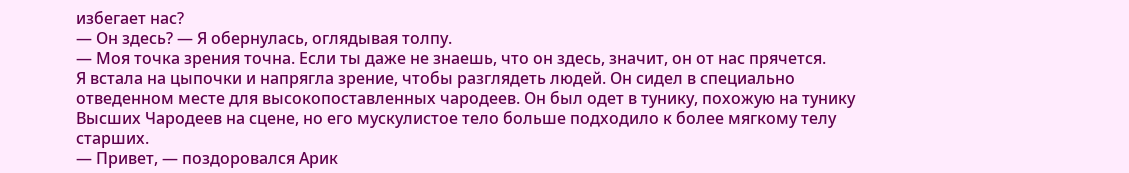избегает нас?
— Он здесь? — Я обернулась, оглядывая толпу.
— Моя точка зрения точна. Если ты даже не знаешь, что он здесь, значит, он от нас прячется.
Я встала на цыпочки и напрягла зрение, чтобы разглядеть людей. Он сидел в специально отведенном месте для высокопоставленных чародеев. Он был одет в тунику, похожую на тунику Высших Чародеев на сцене, но его мускулистое тело больше подходило к более мягкому телу старших.
— Привет, — поздоровался Арик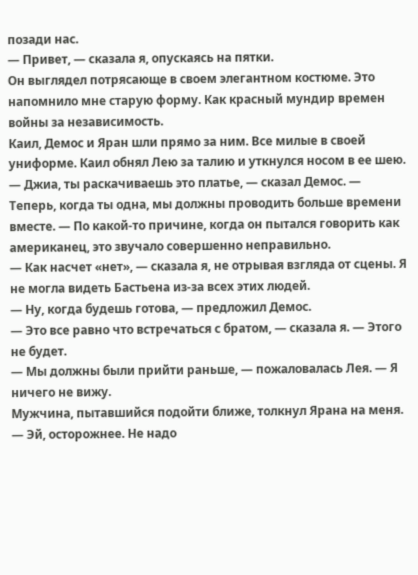позади нас.
— Привет, — сказала я, опускаясь на пятки.
Он выглядел потрясающе в своем элегантном костюме. Это напомнило мне старую форму. Как красный мундир времен войны за независимость.
Каил, Демос и Яран шли прямо за ним. Все милые в своей униформе. Каил обнял Лею за талию и уткнулся носом в ее шею.
— Джиа, ты раскачиваешь это платье, — сказал Демос. — Теперь, когда ты одна, мы должны проводить больше времени вместе. — По какой-то причине, когда он пытался говорить как американец, это звучало совершенно неправильно.
— Как насчет «нет», — сказала я, не отрывая взгляда от сцены. Я не могла видеть Бастьена из-за всех этих людей.
— Ну, когда будешь готова, — предложил Демос.
— Это все равно что встречаться с братом, — сказала я. — Этого не будет.
— Мы должны были прийти раньше, — пожаловалась Лея. — Я ничего не вижу.
Мужчина, пытавшийся подойти ближе, толкнул Ярана на меня.
— Эй, осторожнее. Не надо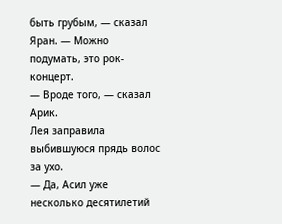быть грубым, — сказал Яран. — Можно подумать, это рок-концерт.
— Вроде того, — сказал Арик.
Лея заправила выбившуюся прядь волос за ухо.
— Да, Асил уже несколько десятилетий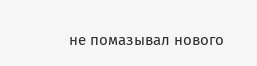не помазывал нового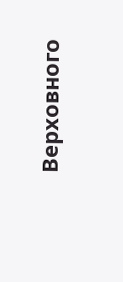Верховного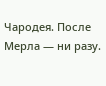Чародея. После Мерла — ни разу.